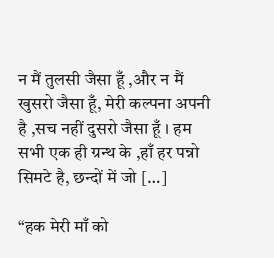न मैं तुलसी जैसा हूँ ,और न मैं खुसरो जैसा हूँ, मेरी कल्पना अपनी है ,सच नहीं दुसरो जैसा हूँ । हम सभी एक ही ग्रन्थ के ,हाँ हर पन्नो सिमटे है, छन्दों में जो […]

“हक मेरी माँ को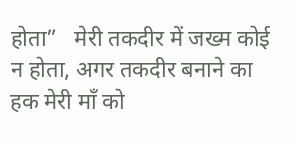होता”   मेरी तकदीर में जख्म कोई न होता, अगर तकदीर बनाने का हक मेरी माँ को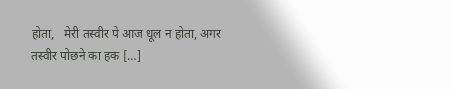होता,   मेरी तस्वीर पे आज धूल न होता, अगर तस्वीर पोछने का हक […]